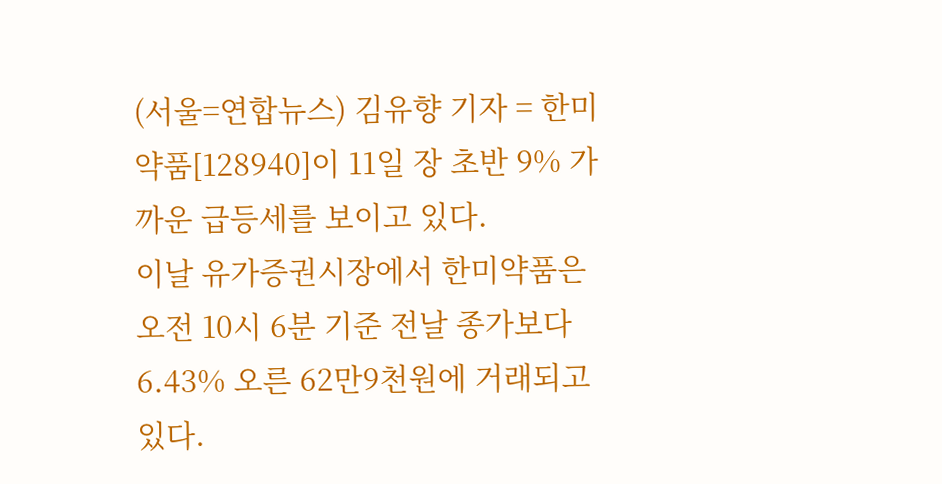(서울=연합뉴스) 김유향 기자 = 한미약품[128940]이 11일 장 초반 9% 가까운 급등세를 보이고 있다.
이날 유가증권시장에서 한미약품은 오전 10시 6분 기준 전날 종가보다 6.43% 오른 62만9천원에 거래되고 있다.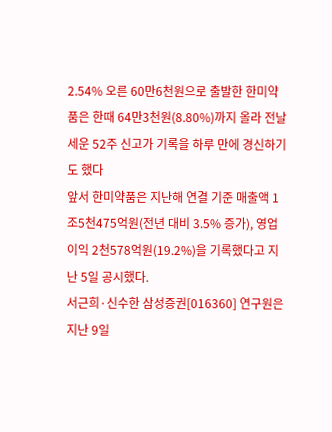2.54% 오른 60만6천원으로 출발한 한미약품은 한때 64만3천원(8.80%)까지 올라 전날 세운 52주 신고가 기록을 하루 만에 경신하기도 했다
앞서 한미약품은 지난해 연결 기준 매출액 1조5천475억원(전년 대비 3.5% 증가), 영업이익 2천578억원(19.2%)을 기록했다고 지난 5일 공시했다.
서근희·신수한 삼성증권[016360] 연구원은 지난 9일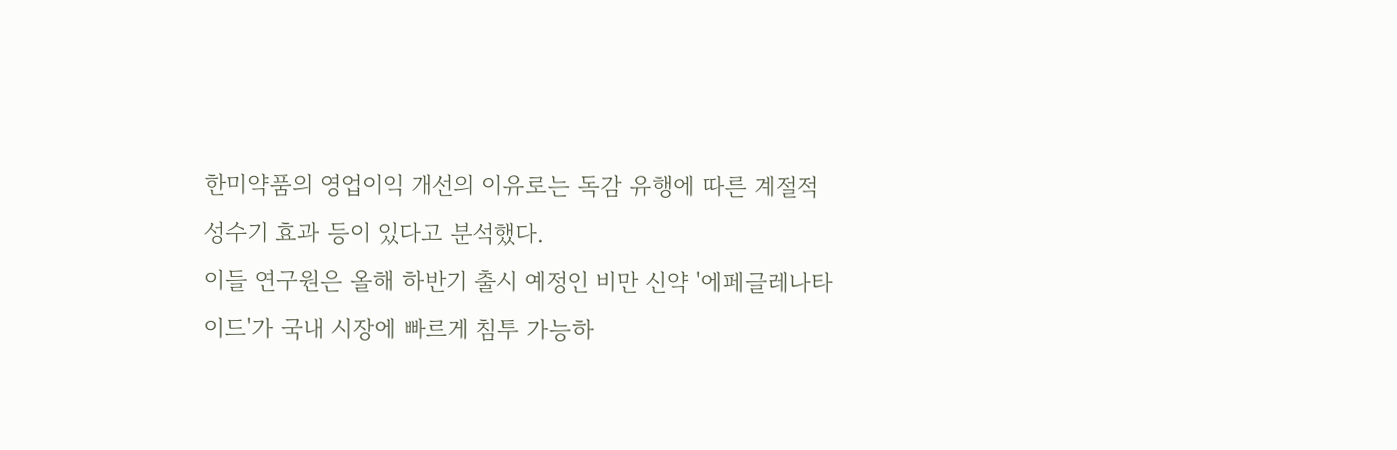한미약품의 영업이익 개선의 이유로는 독감 유행에 따른 계절적 성수기 효과 등이 있다고 분석했다.
이들 연구원은 올해 하반기 출시 예정인 비만 신약 '에페글레나타이드'가 국내 시장에 빠르게 침투 가능하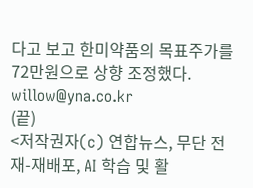다고 보고 한미약품의 목표주가를 72만원으로 상향 조정했다.
willow@yna.co.kr
(끝)
<저작권자(c) 연합뉴스, 무단 전재-재배포, AI 학습 및 활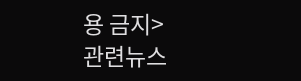용 금지>
관련뉴스